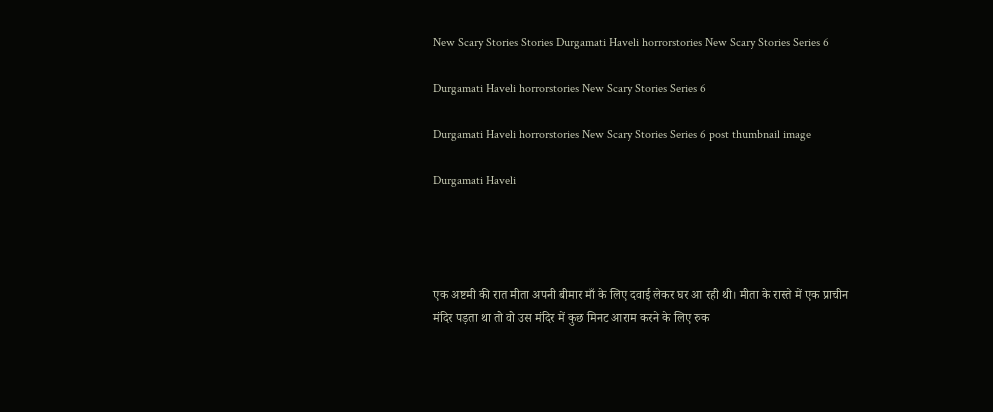New Scary Stories Stories Durgamati Haveli horrorstories New Scary Stories Series 6

Durgamati Haveli horrorstories New Scary Stories Series 6

Durgamati Haveli horrorstories New Scary Stories Series 6 post thumbnail image

Durgamati Haveli




एक अष्टमी की रात मीता अपनी बीमार माँ के लिए दवाई लेकर घर आ रही थी। मीता के रास्ते में एक प्राचीन मंदिर पड़ता था तो वो उस मंदिर में कुछ मिनट आराम करने के लिए रुक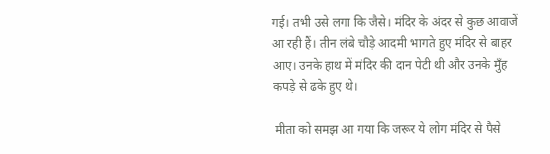गई। तभी उसे लगा कि जैसे। मंदिर के अंदर से कुछ आवाजें आ रही हैं। तीन लंबे चौड़े आदमी भागते हुए मंदिर से बाहर आए। उनके हाथ में मंदिर की दान पेटी थी और उनके मुँह कपड़े से ढके हुए थे।

 मीता को समझ आ गया कि जरूर ये लोग मंदिर से पैसे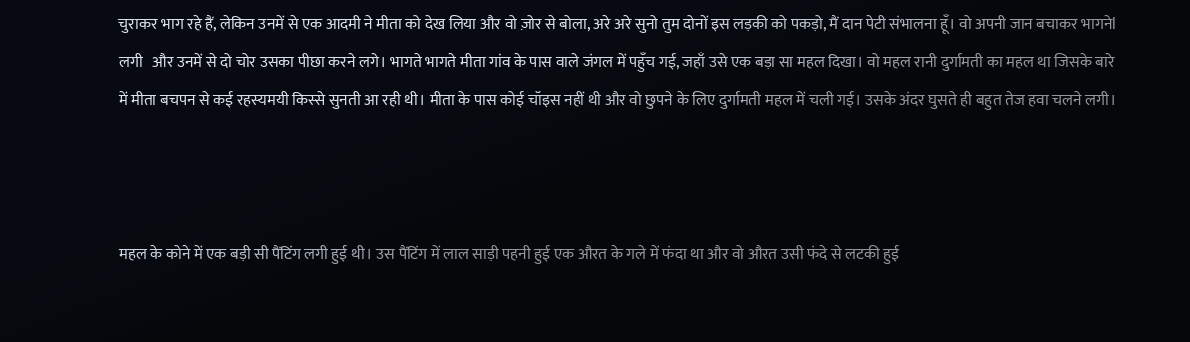चुराकर भाग रहे हैं, लेकिन उनमें से एक आदमी ने मीता को देख लिया और वो ज़ोर से बोला, अरे अरे सुनो तुम दोनों इस लड़की को पकड़ो, मैं दान पेटी संभालना हूँ। वो अपनी जान बचाकर भागनेl लगी   और उनमें से दो चोर उसका पीछा करने लगे। भागते भागते मीता गांव के पास वाले जंगल में पहुँच गई, जहाँ उसे एक बड़ा सा महल दिखा। वो महल रानी दुर्गामती का महल था जिसके बारे में मीता बचपन से कई रहस्यमयी किस्से सुनती आ रही थी। मीता के पास कोई चॉइस नहीं थी और वो छुपने के लिए दुर्गामती महल में चली गई। उसके अंदर घुसते ही बहुत तेज हवा चलने लगी।



महल के कोने में एक बड़ी सी पैंटिंग लगी हुई थी। उस पैंटिंग में लाल साड़ी पहनी हुई एक औरत के गले में फंदा था और वो औरत उसी फंदे से लटकी हुई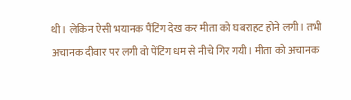थी। लेकिन ऐसी भयानक पैंटिंग देख कर मीता को घबराहट होने लगी। तभी अचानक दीवार पर लगी वो पेंटिंग धम से नीचे गिर गयी। मीता को अचानक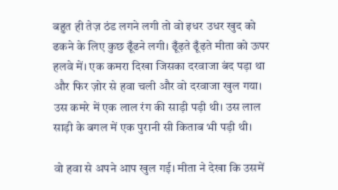बहुत ही तेज़ ठंड लगने लगी तो वो इधर उधर खुद को ढकने के लिए कुछ ढूँढने लगी। ढूँढ़ते ढूँढ़ते मीता को ऊपर हलवे में। एक कमरा दिखा जिसका दरवाजा बंद पड़ा था और फिर ज़ोर से हवा चली और वो दरवाजा खुल गया। उस कमरे में एक लाल रंग की साड़ी पड़ी थी। उस लाल साड़ी के बगल में एक पुरानी सी किताब भी पड़ी थी।

वो हवा से अपने आप खुल गई। मीता ने देखा कि उसमें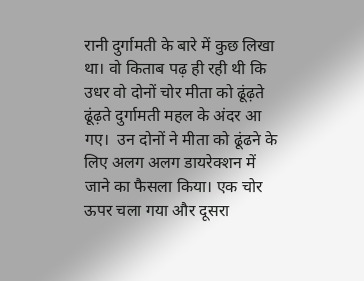रानी दुर्गामती के बारे में कुछ लिखा था। वो किताब पढ़ ही रही थी कि उधर वो दोनों चोर मीता को ढूंढ़ते ढूंढ़ते दुर्गामती महल के अंदर आ गए।  उन दोनों ने मीता को ढूंढने के लिए अलग अलग डायरेक्शन में जाने का फैसला किया। एक चोर ऊपर चला गया और दूसरा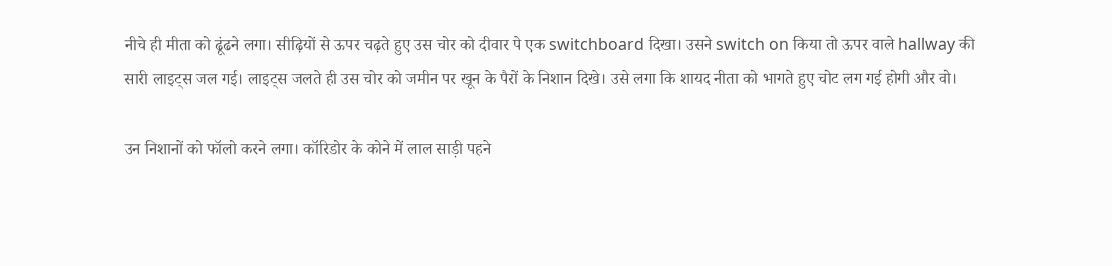नीचे ही मीता को ढूंढने लगा। सीढ़ियों से ऊपर चढ़ते हुए उस चोर को दीवार पे एक switchboard दिखा। उसने switch on किया तो ऊपर वाले hallway की सारी लाइट्स जल गई। लाइट्स जलते ही उस चोर को जमीन पर खून के पैरों के निशान दिखे। उसे लगा कि शायद नीता को भागते हुए चोट लग गई होगी और वो।

उन निशानों को फॉलो करने लगा। कॉरिडोर के कोने में लाल साड़ी पहने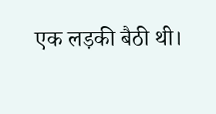एक लड़की बैठी थी।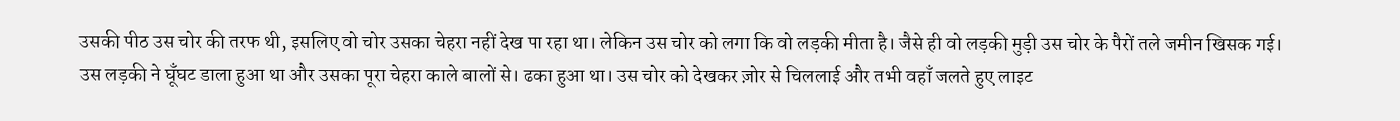उसकी पीठ उस चोर की तरफ थी, इसलिए वो चोर उसका चेहरा नहीं देख पा रहा था। लेकिन उस चोर को लगा कि वो लड़की मीता है। जैसे ही वो लड़की मुड़ी उस चोर के पैरों तले जमीन खिसक गई। उस लड़की ने घूँघट डाला हुआ था और उसका पूरा चेहरा काले बालों से। ढका हुआ था। उस चोर को देखकर ज़ोर से चिललाई और तभी वहाँ जलते हुए लाइट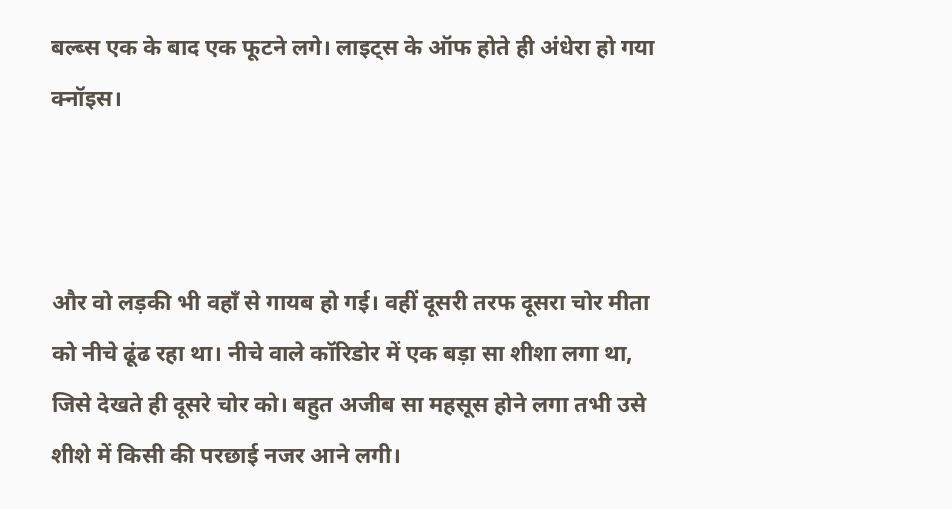बल्ब्स एक के बाद एक फूटने लगे। लाइट्स के ऑफ होते ही अंधेरा हो गया क्नॉइस।



और वो लड़की भी वहाँ से गायब हो गई। वहीं दूसरी तरफ दूसरा चोर मीता को नीचे ढूंढ रहा था। नीचे वाले कॉरिडोर में एक बड़ा सा शीशा लगा था, जिसे देखते ही दूसरे चोर को। बहुत अजीब सा महसूस होने लगा तभी उसे शीशे में किसी की परछाई नजर आने लगी।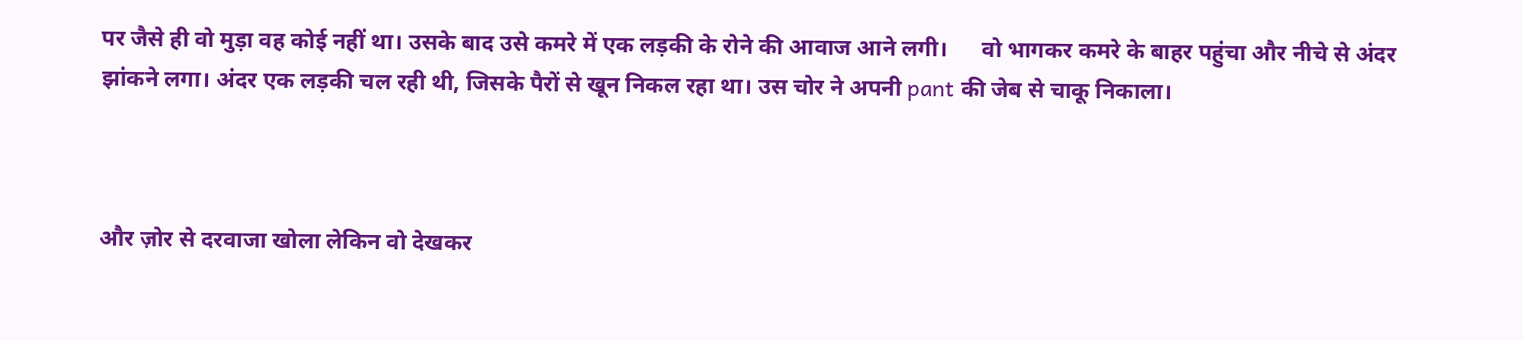पर जैसे ही वो मुड़ा वह कोई नहीं था। उसके बाद उसे कमरे में एक लड़की के रोने की आवाज आने लगी।      वो भागकर कमरे के बाहर पहुंचा और नीचे से अंदर झांकने लगा। अंदर एक लड़की चल रही थी, जिसके पैरों से खून निकल रहा था। उस चोर ने अपनी pant की जेब से चाकू निकाला।



और ज़ोर से दरवाजा खोला लेकिन वो देखकर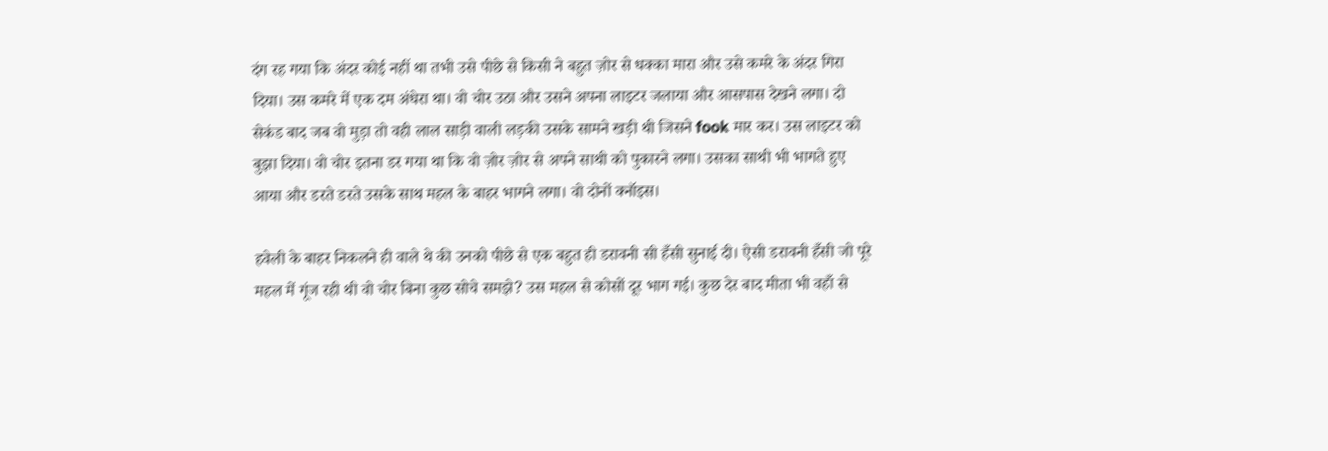दंग रह गया कि अंदर कोई नहीं था तभी उसे पीछे से किसी ने बहुत ज़ोर से धक्का मारा और उसे कमरे के अंदर गिरा दिया। उस कमरे में एक दम अंधेरा था। वो चोर उठा और उसने अपना लाइटर जलाया और आसपास देखने लगा। दो सेकंड बाद जब वो मुड़ा तो वही लाल साड़ी वाली लड़की उसके सामने खड़ी थी जिसने fook मार कर। उस लाइटर को बुझा दिया। वो चोर इतना डर गया था कि वो ज़ोर ज़ोर से अपने साथी को पुकारने लगा। उसका साथी भी भागते हुए आया और डरते डरते उसके साथ महल के बाहर भागने लगा। वो दोनों क्नॉइस।

हवेली के बाहर निकलने ही वाले थे की उनको पीछे से एक बहुत ही डरावनी सी हँसी सुनाई दी। ऐसी डरावनी हँसी जो पूरे महल में गूंज रही थी वो चोर बिना कुछ सोचे समझे? उस महल से कोसों दूर भाग गई। कुछ देर बाद मीता भी वहाँ से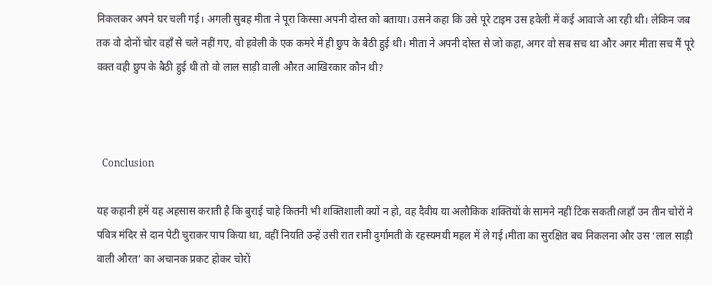निकलकर अपने घर चली गई। अगली सुबह मीता ने पूरा किस्सा अपनी दोस्त को बताया। उसने कहा कि उसे पूरे टाइम उस हवेली में कई आवाजे आ रही थी। लेकिन जब तक वो दोनों चोर वहाँ से चले नहीं गए, वो हवेली के एक कमरे में ही छुप के बैठी हुई थी। मीता ने अपनी दोस्त से जो कहा, अगर वो सब सच था और अगर मीता सच मैं पूरे वक्त वही छुप के बैठी हुई थी तो वो लाल साड़ी वाली औरत आखिरकार कौन थी?



  Conclusion

यह कहानी हमें यह अहसास कराती है कि बुराई चाहे कितनी भी शक्तिशाली क्यों न हो, वह दैवीय या अलौकिक शक्तियों के सामने नहीं टिक सकती।जहाँ उन तीन चोरों ने पवित्र मंदिर से दान पेटी चुराकर पाप किया था, वहीं नियति उन्हें उसी रात रानी दुर्गामती के रहस्यमयी महल में ले गई।मीता का सुरक्षित बच निकलना और उस ‘लाल साड़ी वाली औरत’ का अचानक प्रकट होकर चोरों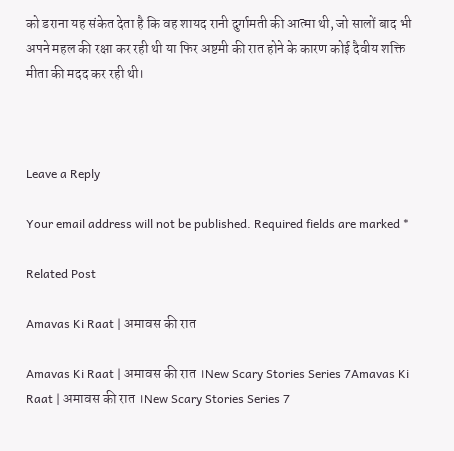को डराना यह संकेत देता है कि वह शायद रानी दुर्गामती की आत्मा थी, जो सालों बाद भी अपने महल की रक्षा कर रही थी या फिर अष्टमी की रात होने के कारण कोई दैवीय शक्ति मीता की मदद कर रही थी।



Leave a Reply

Your email address will not be published. Required fields are marked *

Related Post

Amavas Ki Raat | अमावस की रात

Amavas Ki Raat | अमावस की रात ।New Scary Stories Series 7Amavas Ki Raat | अमावस की रात ।New Scary Stories Series 7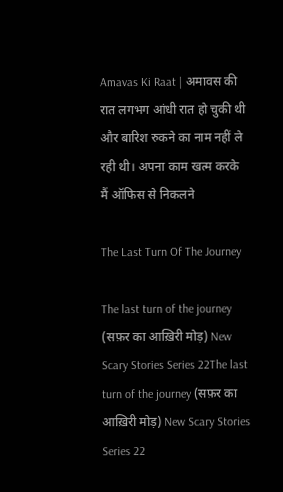Amavas Ki Raat | अमावस की रात लगभग आंधी रात हो चुकी थी और बारिश रुकने का नाम नहीं ले रही थी। अपना काम खत्म करके मैं ऑफिस से निकलने

The Last Turn Of The Journey

The last turn of the journey (सफ़र का आख़िरी मोड़) New Scary Stories Series 22The last turn of the journey (सफ़र का आख़िरी मोड़) New Scary Stories Series 22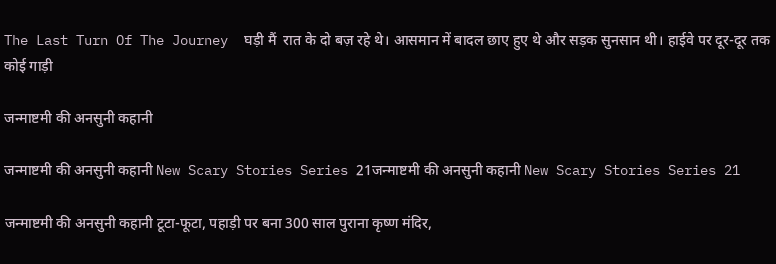The Last Turn Of The Journey  घड़ी मैं  रात के दो बज़ रहे थे। आसमान में बादल छाए हुए थे और सड़क सुनसान थी। हाईवे पर दूर-दूर तक कोई गाड़ी

जन्माष्टमी की अनसुनी कहानी

जन्माष्टमी की अनसुनी कहानी New Scary Stories Series 21जन्माष्टमी की अनसुनी कहानी New Scary Stories Series 21

जन्माष्टमी की अनसुनी कहानी टूटा-फूटा, पहाड़ी पर बना 300 साल पुराना कृष्ण मंदिर,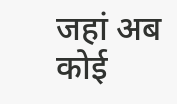जहां अब कोई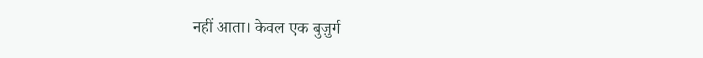नहीं आता। केवल एक बुज़ुर्ग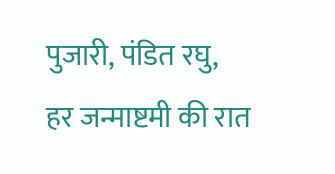पुजारी, पंडित रघु, हर जन्माष्टमी की रात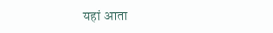यहां आता